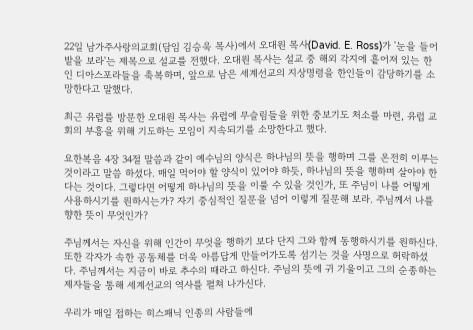22일 남가주사랑의교회(담임 김승욱 목사)에서 오대원 목사(David. E. Ross)가 '눈을 들어 밭을 보라'는 제목으로 설교를 전했다. 오대원 목사는 설교 중 해외 각지에 흩어져 있는 한인 디아스포라들을 축복하며, 앞으로 남은 세계선교의 지상명령을 한인들이 감당하기를 소망한다고 말했다.

최근 유럽를 방문한 오대원 목사는 유럽에 무슬림들을 위한 중보기도 처소를 마련, 유럽 교회의 부흥을 위해 기도하는 모임이 지속되기를 소망한다고 했다.

요한복음 4장 34절 말씀과 같이 예수님의 양식은 하나님의 뜻을 행하며 그를 온전히 이루는 것이라고 말씀 하셨다. 매일 먹어야 할 양식이 있어야 하듯, 하나님의 뜻을 행하며 살아야 한다는 것이다. 그렇다면 어떻게 하나님의 뜻을 이룰 수 있을 것인가, 또 주님이 나를 어떻게 사용하시기를 원하시는가? 자기 중심적인 질문을 넘어 이렇게 질문해 보라. 주님께서 나를 향한 뜻이 무엇인가?

주님께서는 자신을 위해 인간이 무엇을 행하기 보다 단지 그와 함께 동행하시기를 원하신다. 또한 각자가 속한 공동체를 더욱 아름답게 만들어가도록 섬기는 것을 사명으로 허락하셨다. 주님께서는 지금이 바로 추수의 때라고 하신다. 주님의 뜻에 귀 기울이고 그의 순종하는 제자들을 통해 세계선교의 역사를 펼쳐 나가신다.

우리가 매일 접하는 히스패닉 인종의 사람들에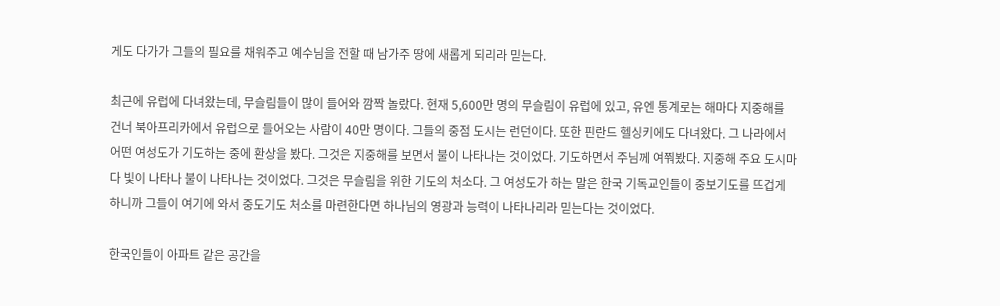게도 다가가 그들의 필요를 채워주고 예수님을 전할 때 남가주 땅에 새롭게 되리라 믿는다.

최근에 유럽에 다녀왔는데, 무슬림들이 많이 들어와 깜짝 놀랐다. 현재 5,600만 명의 무슬림이 유럽에 있고, 유엔 통계로는 해마다 지중해를 건너 북아프리카에서 유럽으로 들어오는 사람이 40만 명이다. 그들의 중점 도시는 런던이다. 또한 핀란드 헬싱키에도 다녀왔다. 그 나라에서 어떤 여성도가 기도하는 중에 환상을 봤다. 그것은 지중해를 보면서 불이 나타나는 것이었다. 기도하면서 주님께 여쭤봤다. 지중해 주요 도시마다 빛이 나타나 불이 나타나는 것이었다. 그것은 무슬림을 위한 기도의 처소다. 그 여성도가 하는 말은 한국 기독교인들이 중보기도를 뜨겁게 하니까 그들이 여기에 와서 중도기도 처소를 마련한다면 하나님의 영광과 능력이 나타나리라 믿는다는 것이었다.

한국인들이 아파트 같은 공간을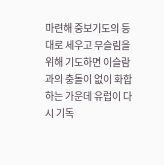마련해 중보기도의 등대로 세우고 무슬림을 위해 기도하면 이슬람과의 충돌이 없이 화합하는 가운데 유럽이 다시 기독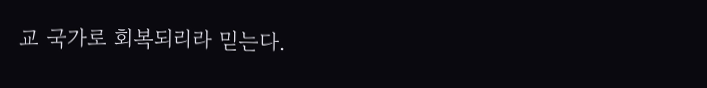교 국가로 회복되리라 믿는다.